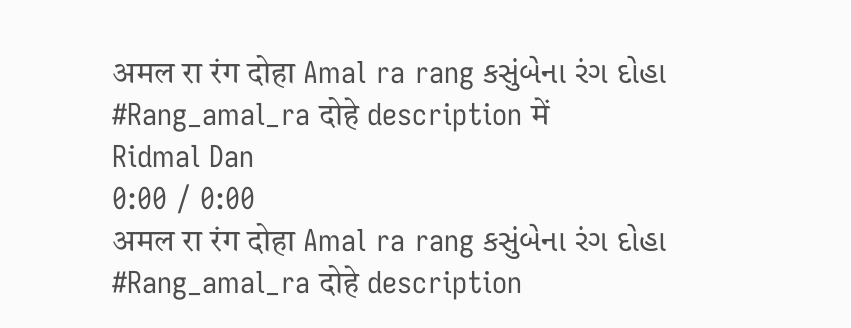अमल रा रंग दोहा Amal ra rang કસુંબેના રંગ દોહા #Rang_amal_ra दोहे description में
Ridmal Dan
0:00 / 0:00
अमल रा रंग दोहा Amal ra rang કસુંબેના રંગ દોહા #Rang_amal_ra दोहे description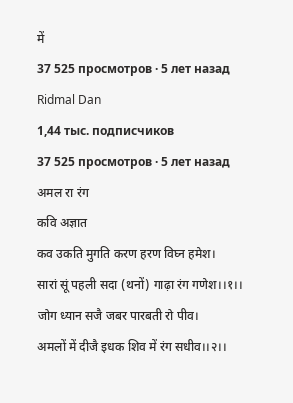में
37 525 просмотров · 5 лет назад
Ridmal Dan
1,44 тыс. подписчиков
37 525 просмотров · 5 лет назад
अमल रा रंग
कवि अज्ञात
कव उकति मुगति करण हरण विघ्न हमेश।
सारां सूं पहली सदा (थनों) गाढ़ा रंग गणेश।।१।।
जोग ध्यान सजै जबर पारबती रो पीव।
अमलों में दीजै इधक शिव में रंग सधीव।।२।।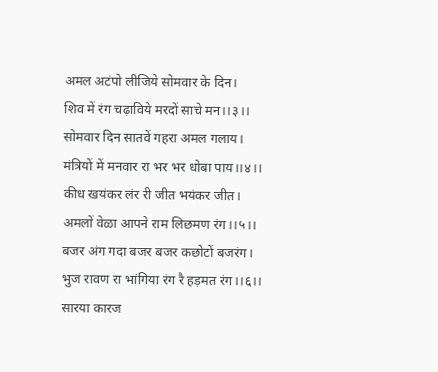अमल अटंपो लीजिये सोमवार के दिन।
शिव में रंग चढ़ाविये मरदों साचे मन।।३।।
सोमवार दिन सातवें गहरा अमल गलाय।
मंत्रियों में मनवार रा भर भर धोबा पाय।।४।।
कीध खयंकर लंर री जीत भयंकर जीत।
अमलों वेळा आपने राम लिछमण रंग।।५।।
बजर अंग गदा बजर बजर कछोटों बजरंग।
भुज रावण रा भांगिया रंग रै हड़मत रंग।।६।।
सारया कारज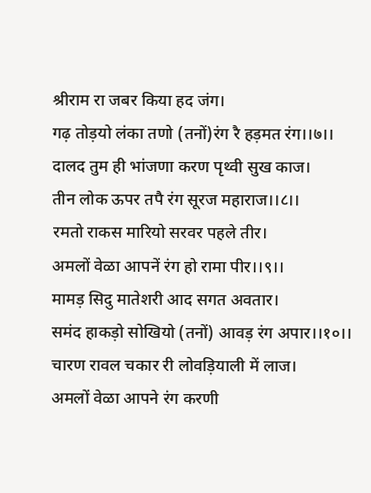श्रीराम रा जबर किया हद जंग।
गढ़ तोड़यो लंका तणो (तनों)रंग रै हड़मत रंग।।७।।
दालद तुम ही भांजणा करण पृथ्वी सुख काज।
तीन लोक ऊपर तपै रंग सूरज महाराज।।८।।
रमतो राकस मारियो सरवर पहले तीर।
अमलों वेळा आपनें रंग हो रामा पीर।।९।।
मामड़ सिदु मातेशरी आद सगत अवतार।
समंद हाकड़ो सोखियो (तनों) आवड़ रंग अपार।।१०।।
चारण रावल चकार री लोवड़ियाली में लाज।
अमलों वेळा आपने रंग करणी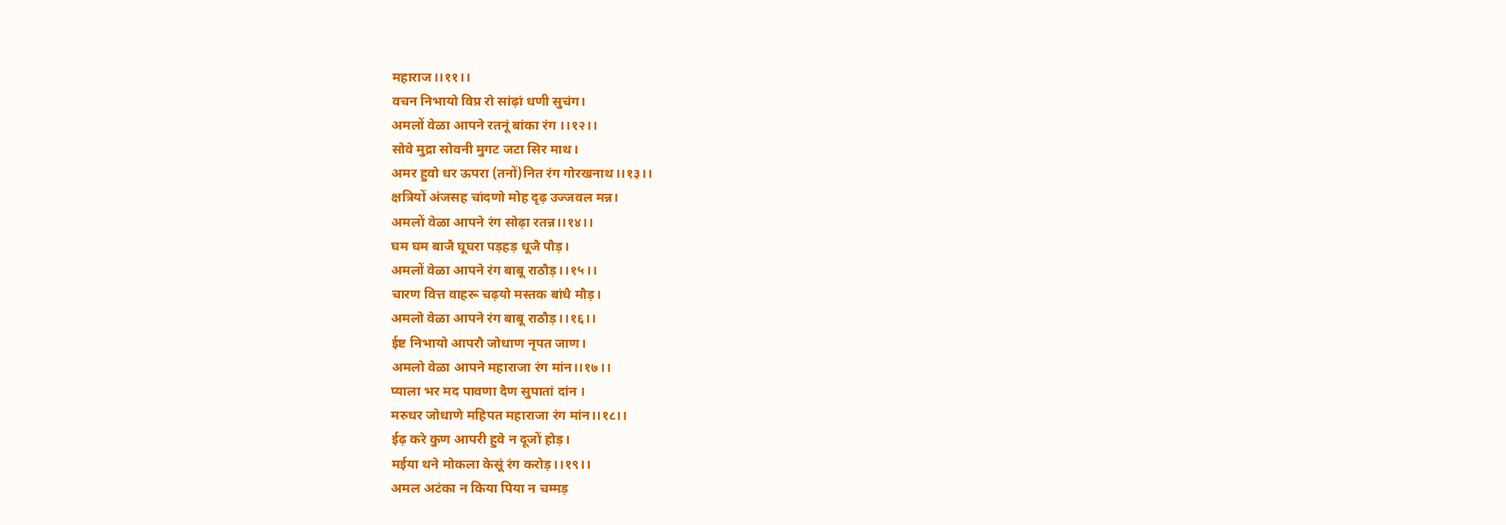महाराज।।११।।
वचन निभायो विप्र रो सांढ़ां धणी सुचंग।
अमलों वेळा आपने रतनूं बांका रंग ।।१२।।
सोवे मुद्रा सोवनी मुगट जटा सिर माथ।
अमर हुवो धर ऊपरा (तनों)नित रंग गोरखनाथ।।१३।।
क्षत्रियों अंजसह चांदणो मोह दृढ़ उज्जवल मन्न।
अमलों वेळा आपने रंग सोढ़ा रतन्न।।१४।।
घम घम बाजै घूघरा पड़हड़ धूजै पौड़।
अमलों वेळा आपने रंग बाबू राठौड़।।१५।।
चारण वित्त वाहरू चढ़यो मस्तक बांधै मौड़।
अमलो वेळा आपने रंग बाबू राठौड़।।१६।।
ईष्ट निभायो आपरौ जोधाण नृपत जाण।
अमलो वेळा आपने महाराजा रंग मांन।।१७।।
प्याला भर मद पावणा दैण सुपातां दांन ।
मरुधर जोधाणे महिपत महाराजा रंग मांन।।१८।।
ईढ़ करे कुण आपरी हुवे न दूजों होड़।
मईया थने मोकला केसूं रंग करोड़।।१९।।
अमल अटंका न किया पिया न चम्मड़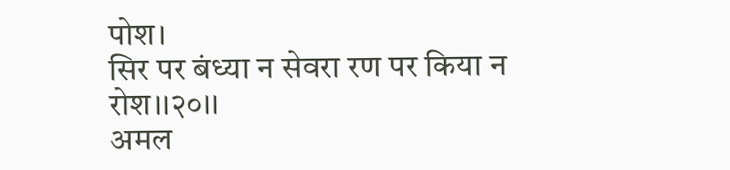पोश।
सिर पर बंध्या न सेवरा रण पर किया न रोश।।२०।।
अमल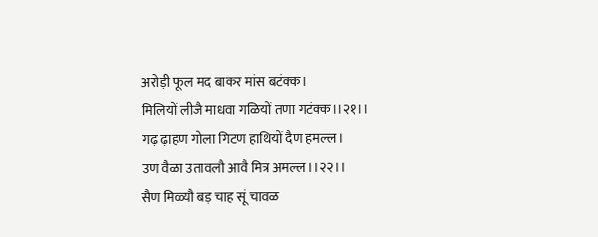अरोड़ी फूल मद बाकर मांस बटंक्क।
मिलियों लीजै माधवा गळियों तणा गटंक्क।।२१।।
गढ़ ढ़ाहण गोला गिटण हाथियों दैण हमल्ल।
उण वैळा उतावलौ आवै मित्र अमल्ल।।२२।।
सैण मिळ्यौ बड़ चाह सूं चावळ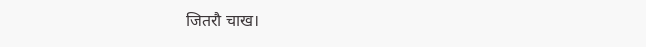जितरौ चाख।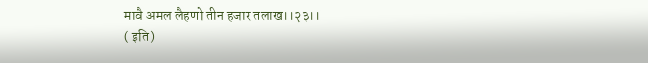मावै अमल लैहणो तीन हजार तलाख।।२३।।
( इति)